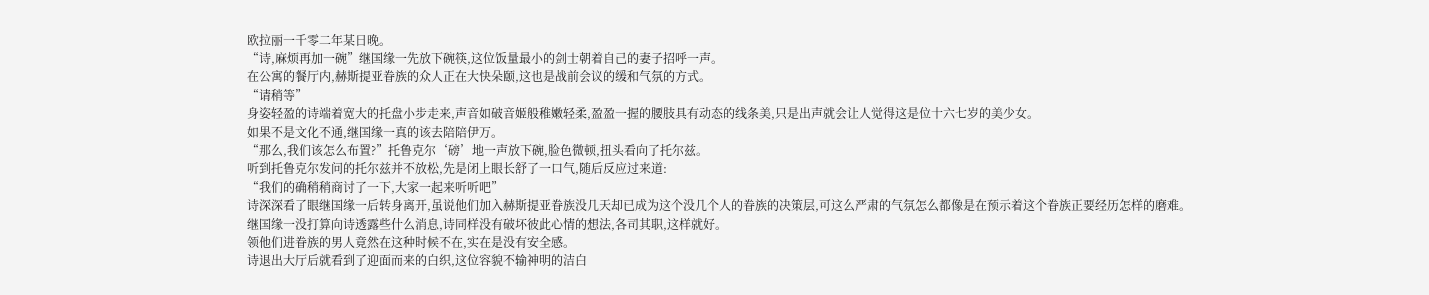欧拉丽一千零二年某日晚。
“诗,麻烦再加一碗”继国缘一先放下碗筷,这位饭量最小的剑士朝着自己的妻子招呼一声。
在公寓的餐厅内,赫斯提亚眷族的众人正在大快朵颐,这也是战前会议的缓和气氛的方式。
“请稍等”
身姿轻盈的诗端着宽大的托盘小步走来,声音如破音姬般稚嫩轻柔,盈盈一握的腰肢具有动态的线条美,只是出声就会让人觉得这是位十六七岁的美少女。
如果不是文化不通,继国缘一真的该去陪陪伊万。
“那么,我们该怎么布置?”托鲁克尔‘磅’地一声放下碗,脸色微顿,扭头看向了托尔兹。
听到托鲁克尔发问的托尔兹并不放松,先是闭上眼长舒了一口气,随后反应过来道:
“我们的确稍稍商讨了一下,大家一起来听听吧”
诗深深看了眼继国缘一后转身离开,虽说他们加入赫斯提亚眷族没几天却已成为这个没几个人的眷族的决策层,可这么严肃的气氛怎么都像是在预示着这个眷族正要经历怎样的磨难。
继国缘一没打算向诗透露些什么消息,诗同样没有破坏彼此心情的想法,各司其职,这样就好。
领他们进眷族的男人竟然在这种时候不在,实在是没有安全感。
诗退出大厅后就看到了迎面而来的白织,这位容貌不输神明的洁白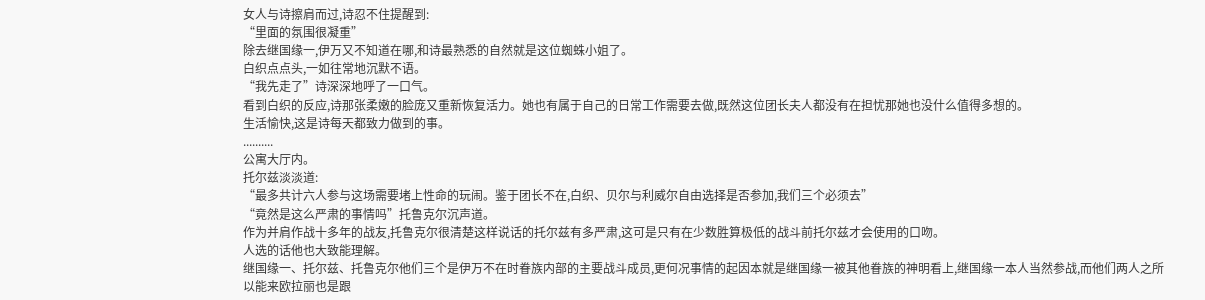女人与诗擦肩而过,诗忍不住提醒到:
“里面的氛围很凝重”
除去继国缘一,伊万又不知道在哪,和诗最熟悉的自然就是这位蜘蛛小姐了。
白织点点头,一如往常地沉默不语。
“我先走了”诗深深地呼了一口气。
看到白织的反应,诗那张柔嫩的脸庞又重新恢复活力。她也有属于自己的日常工作需要去做,既然这位团长夫人都没有在担忧那她也没什么值得多想的。
生活愉快,这是诗每天都致力做到的事。
..........
公寓大厅内。
托尔兹淡淡道:
“最多共计六人参与这场需要堵上性命的玩闹。鉴于团长不在,白织、贝尔与利威尔自由选择是否参加,我们三个必须去”
“竟然是这么严肃的事情吗”托鲁克尔沉声道。
作为并肩作战十多年的战友,托鲁克尔很清楚这样说话的托尔兹有多严肃,这可是只有在少数胜算极低的战斗前托尔兹才会使用的口吻。
人选的话他也大致能理解。
继国缘一、托尔兹、托鲁克尔他们三个是伊万不在时眷族内部的主要战斗成员,更何况事情的起因本就是继国缘一被其他眷族的神明看上,继国缘一本人当然参战,而他们两人之所以能来欧拉丽也是跟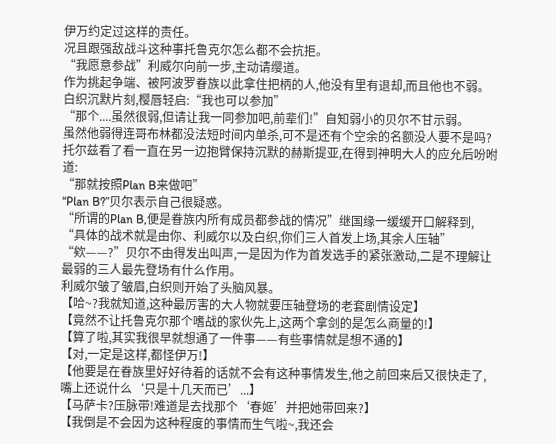伊万约定过这样的责任。
况且跟强敌战斗这种事托鲁克尔怎么都不会抗拒。
“我愿意参战”利威尔向前一步,主动请缨道。
作为挑起争端、被阿波罗眷族以此拿住把柄的人,他没有里有退却,而且他也不弱。
白织沉默片刻,樱唇轻启:“我也可以参加”
“那个....虽然很弱,但请让我一同参加吧,前辈们!”自知弱小的贝尔不甘示弱。
虽然他弱得连哥布林都没法短时间内单杀,可不是还有个空余的名额没人要不是吗?
托尔兹看了看一直在另一边抱臂保持沉默的赫斯提亚,在得到神明大人的应允后吩咐道:
“那就按照Plan B来做吧”
“Plan B?”贝尔表示自己很疑惑。
“所谓的Plan B,便是眷族内所有成员都参战的情况”继国缘一缓缓开口解释到,
“具体的战术就是由你、利威尔以及白织,你们三人首发上场,其余人压轴”
“欸——?”贝尔不由得发出叫声,一是因为作为首发选手的紧张激动,二是不理解让最弱的三人最先登场有什么作用。
利威尔皱了皱眉,白织则开始了头脑风暴。
【哈~?我就知道,这种最厉害的大人物就要压轴登场的老套剧情设定】
【竟然不让托鲁克尔那个嗜战的家伙先上,这两个拿剑的是怎么商量的!】
【算了啦,其实我很早就想通了一件事——有些事情就是想不通的】
【对,一定是这样,都怪伊万!】
【他要是在眷族里好好待着的话就不会有这种事情发生,他之前回来后又很快走了,嘴上还说什么‘只是十几天而已’...】
【马萨卡?压脉带!难道是去找那个‘春姬’并把她带回来?】
【我倒是不会因为这种程度的事情而生气啦~,我还会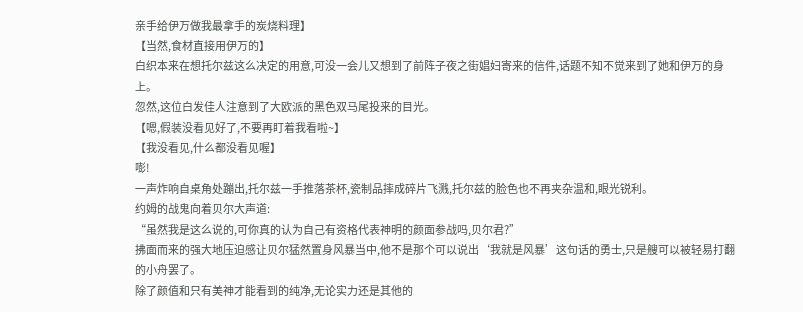亲手给伊万做我最拿手的炭烧料理】
【当然,食材直接用伊万的】
白织本来在想托尔兹这么决定的用意,可没一会儿又想到了前阵子夜之街娼妇寄来的信件,话题不知不觉来到了她和伊万的身上。
忽然,这位白发佳人注意到了大欧派的黑色双马尾投来的目光。
【嗯,假装没看见好了,不要再盯着我看啦~】
【我没看见,什么都没看见喔】
嘭!
一声炸响自桌角处蹦出,托尔兹一手推落茶杯,瓷制品摔成碎片飞溅,托尔兹的脸色也不再夹杂温和,眼光锐利。
约姆的战鬼向着贝尔大声道:
“虽然我是这么说的,可你真的认为自己有资格代表神明的颜面参战吗,贝尔君?”
拂面而来的强大地压迫感让贝尔猛然置身风暴当中,他不是那个可以说出‘我就是风暴’这句话的勇士,只是艘可以被轻易打翻的小舟罢了。
除了颜值和只有美神才能看到的纯净,无论实力还是其他的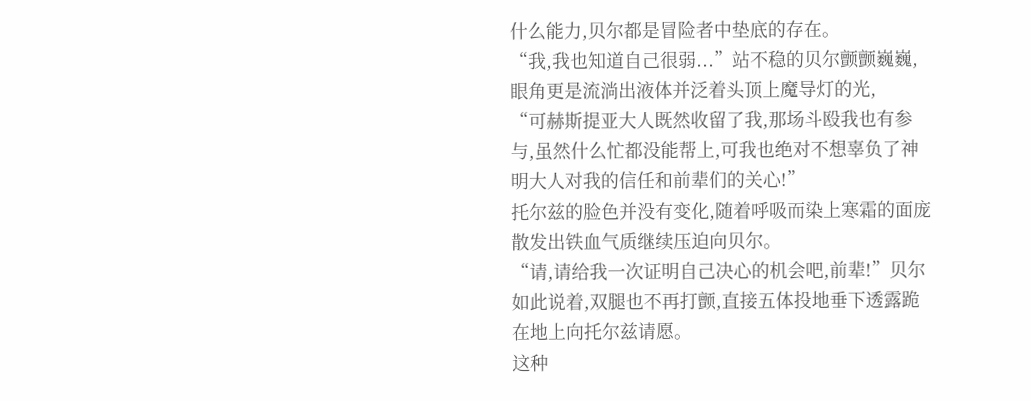什么能力,贝尔都是冒险者中垫底的存在。
“我,我也知道自己很弱...”站不稳的贝尔颤颤巍巍,眼角更是流淌出液体并泛着头顶上魔导灯的光,
“可赫斯提亚大人既然收留了我,那场斗殴我也有参与,虽然什么忙都没能帮上,可我也绝对不想辜负了神明大人对我的信任和前辈们的关心!”
托尔兹的脸色并没有变化,随着呼吸而染上寒霜的面庞散发出铁血气质继续压迫向贝尔。
“请,请给我一次证明自己决心的机会吧,前辈!”贝尔如此说着,双腿也不再打颤,直接五体投地垂下透露跪在地上向托尔兹请愿。
这种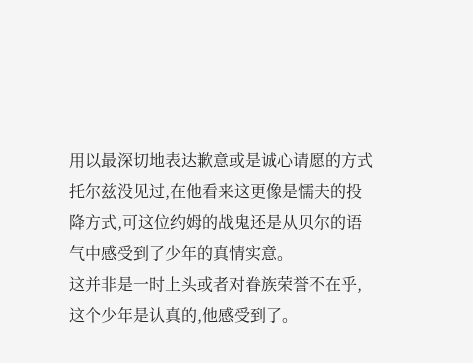用以最深切地表达歉意或是诚心请愿的方式托尔兹没见过,在他看来这更像是懦夫的投降方式,可这位约姆的战鬼还是从贝尔的语气中感受到了少年的真情实意。
这并非是一时上头或者对眷族荣誉不在乎,这个少年是认真的,他感受到了。